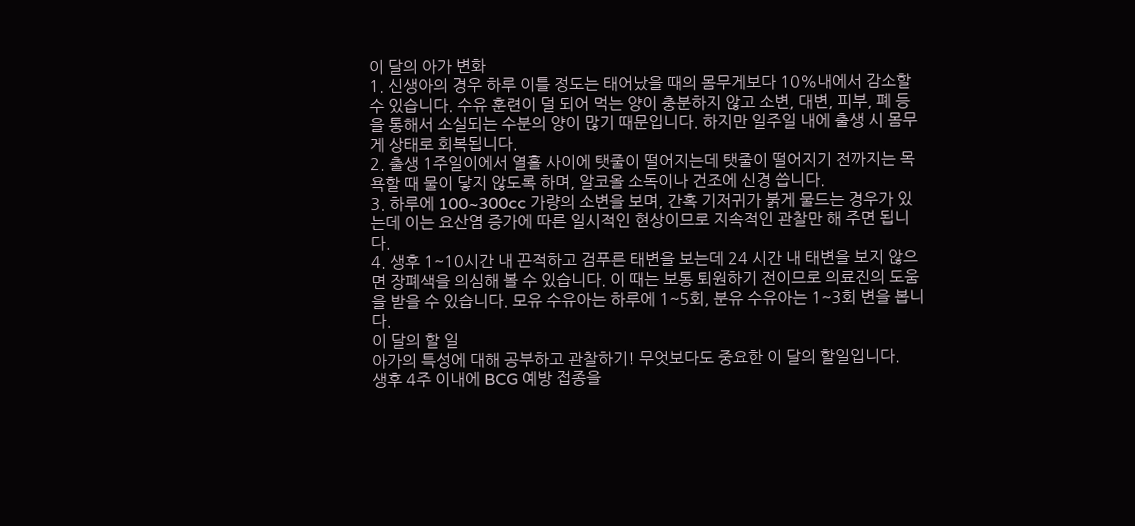이 달의 아가 변화
1. 신생아의 경우 하루 이틀 정도는 태어났을 때의 몸무게보다 10%내에서 감소할 수 있습니다. 수유 훈련이 덜 되어 먹는 양이 충분하지 않고 소변, 대변, 피부, 폐 등을 통해서 소실되는 수분의 양이 많기 때문입니다. 하지만 일주일 내에 출생 시 몸무게 상태로 회복됩니다.
2. 출생 1주일이에서 열흘 사이에 탯줄이 떨어지는데 탯줄이 떨어지기 전까지는 목욕할 때 물이 닿지 않도록 하며, 알코올 소독이나 건조에 신경 씁니다.
3. 하루에 100~300cc 가량의 소변을 보며, 간혹 기저귀가 붉게 물드는 경우가 있는데 이는 요산염 증가에 따른 일시적인 현상이므로 지속적인 관찰만 해 주면 됩니다.
4. 생후 1~10시간 내 끈적하고 검푸른 태변을 보는데 24 시간 내 태변을 보지 않으면 장폐색을 의심해 볼 수 있습니다. 이 때는 보통 퇴원하기 전이므로 의료진의 도움을 받을 수 있습니다. 모유 수유아는 하루에 1~5회, 분유 수유아는 1~3회 변을 봅니다.
이 달의 할 일
아가의 특성에 대해 공부하고 관찰하기! 무엇보다도 중요한 이 달의 할일입니다.
생후 4주 이내에 BCG 예방 접종을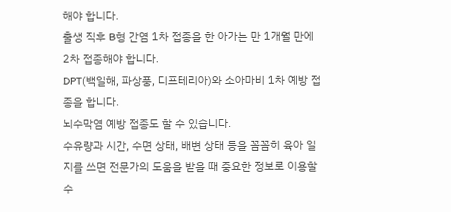해야 합니다.
출생 직후 B형 간염 1차 접종을 한 아가는 만 1개월 만에 2차 접종해야 합니다.
DPT(백일해, 파상풍, 디프테리아)와 소아마비 1차 예방 접종을 합니다.
뇌수막염 예방 접종도 할 수 있습니다.
수유량과 시간, 수면 상태, 배변 상태 등을 꼼꼼히 육아 일지를 쓰면 전문가의 도움을 받을 때 중요한 정보로 이용할 수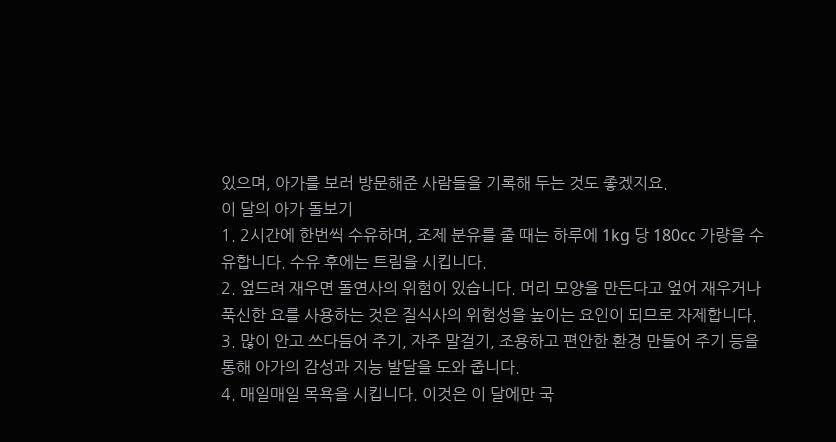있으며, 아가를 보러 방문해준 사람들을 기록해 두는 것도 좋겠지요.
이 달의 아가 돌보기
1. 2시간에 한번씩 수유하며, 조제 분유를 줄 때는 하루에 1kg 당 180cc 가량을 수유합니다. 수유 후에는 트림을 시킵니다.
2. 엎드려 재우면 돌연사의 위험이 있습니다. 머리 모양을 만든다고 엎어 재우거나 푹신한 요를 사용하는 것은 질식사의 위험성을 높이는 요인이 되므로 자제합니다.
3. 많이 안고 쓰다듬어 주기, 자주 말걸기, 조용하고 편안한 환경 만들어 주기 등을 통해 아가의 감성과 지능 발달을 도와 줍니다.
4. 매일매일 목욕을 시킵니다. 이것은 이 달에만 국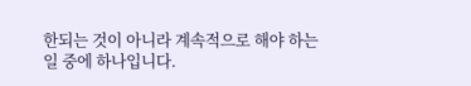한되는 것이 아니라 계속적으로 해야 하는 일 중에 하나입니다.